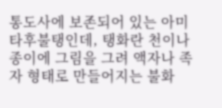통도사에 보존되어 있는 아미타후불탱인데, 탱화란 천이나 종이에 그림을 그려 액자나 족자 형태로 만들어지는 불화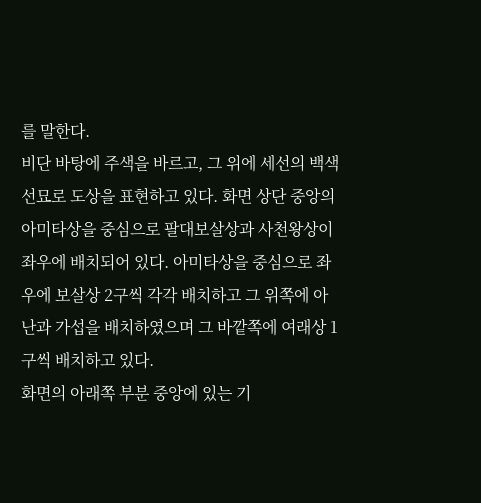를 말한다.
비단 바탕에 주색을 바르고, 그 위에 세선의 백색선묘로 도상을 표현하고 있다. 화면 상단 중앙의 아미타상을 중심으로 팔대보살상과 사천왕상이 좌우에 배치되어 있다. 아미타상을 중심으로 좌우에 보살상 2구씩 각각 배치하고 그 위쪽에 아난과 가섭을 배치하였으며 그 바깥쪽에 여래상 1구씩 배치하고 있다.
화면의 아래쪽 부분 중앙에 있는 기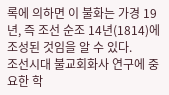록에 의하면 이 불화는 가경 19년, 즉 조선 순조 14년(1814)에 조성된 것임을 알 수 있다.
조선시대 불교회화사 연구에 중요한 학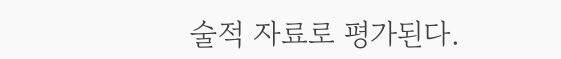술적 자료로 평가된다.